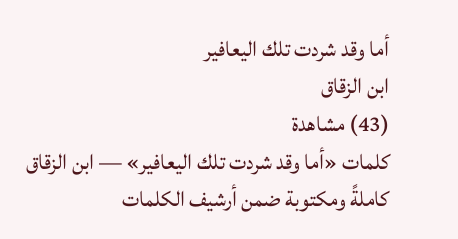أما وقد شردت تلك اليعافير
ابن الزقاق
(43) مشاهدة
كلمات «أما وقد شردت تلك اليعافير» — ابن الزقاق كاملةً ومكتوبة ضمن أرشيف الكلمات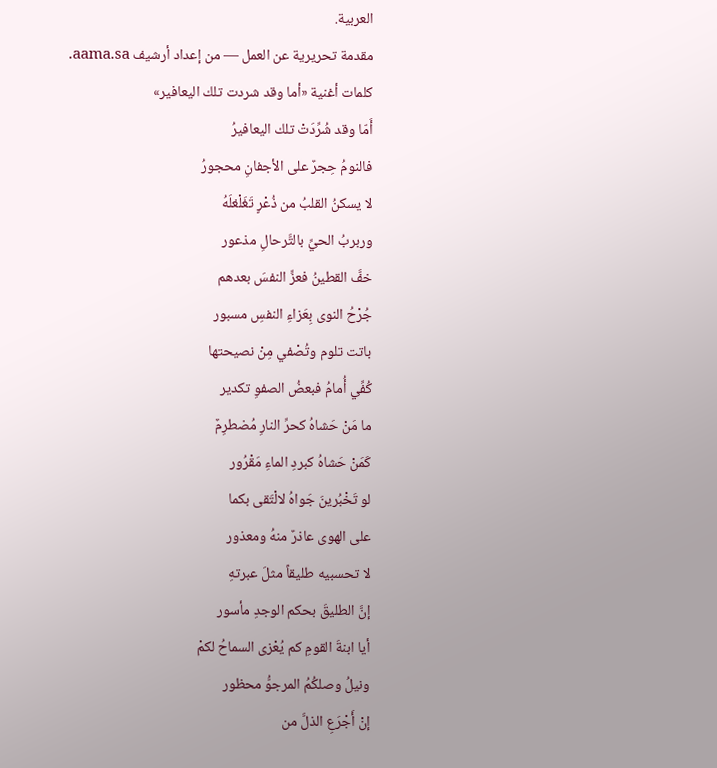العربية.
مقدمة تحريرية عن العمل — من إعداد أرشيف aama.sa.
كلمات أغنية «أما وقد شردت تلك اليعافير»
أَمّا وقد شُرِّدَتْ تلك اليعافيرُ
فالنومُ حِجرٌ على الأجفانِ محجورُ
لا يسكنُ القلبُ من ذُعْرٍ تَغَلْغلَهُ
وربربُ الحيِّ بالتَّرحالِ مذعور
خفَّ القطينُ فعزِّ النفسَ بعدهم
جُرْحُ النوى بِعَزاءِ النفسِ مسبور
باتت تلوم وتُصْفي مِنْ نصيحتها
كُفِّي أُمامُ فبعضُ الصفوِ تكدير
ما مَنْ حَشاهُ كحرِّ النارِ مُضطرِمٌ
كَمَنْ حَشاهُ كبردِ الماءِ مَقْرُور
لو تَخْبُرينَ جَواهُ لالْتَقى بكما
على الهوى عاذرٌ منهُ ومعذور
لا تحسبيه طليقاً مثلَ عبرتهِ
إنَّ الطليقَ بحكم الوجدِ مأسور
أيا ابنةَ القومِ كم يُعْزى السماحُ لكمْ
ونيلُ وصلكُمُ المرجوُّ محظور
إنْ أَجْرَعِ الذلَّ من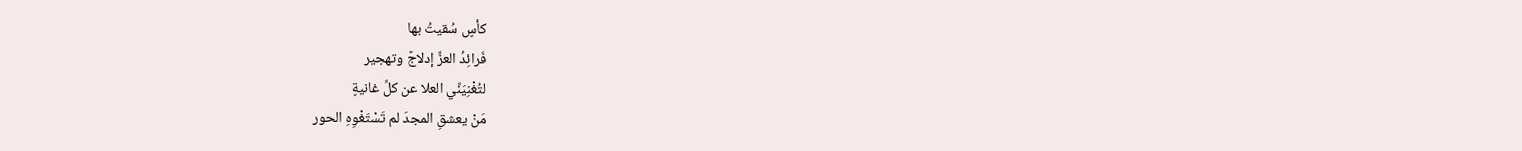كأسٍ سُقيتُ بها
فَرائِدُ العزِّ إدلاجٌ وتهجير
لتُغْنِيَنِّي العلا عن كلِّ غانيةٍ
مَنْ يعشقِ المجدَ لم تَسْتَغْوِهِ الحور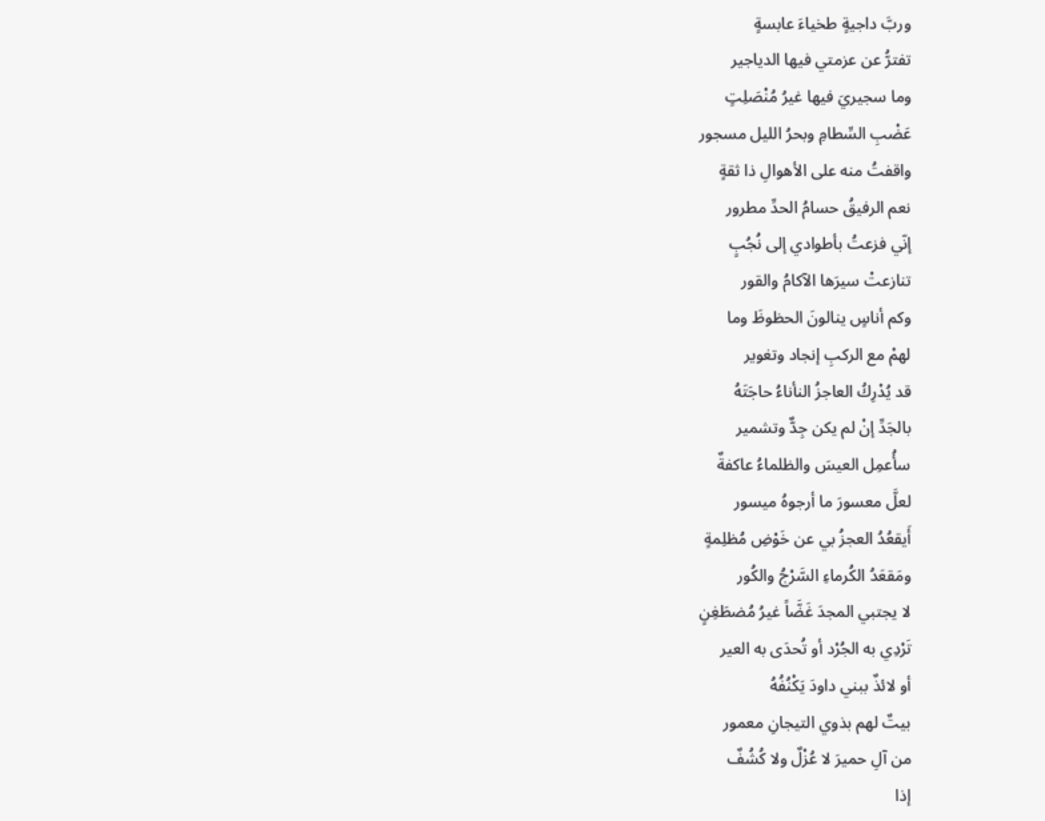وربَّ داجيةٍ طخياءَ عابسةٍ
تفترُّ عن عزمتي فيها الدياجير
وما سجيريَ فيها غيرُ مُنْصَلِتٍ
عَضْبِ السِّطامِ وبحرُ الليل مسجور
واقفتُ منه على الأهوالِ ذا ثقةٍ
نعم الرفيقُ حسامُ الحدِّ مطرور
إنّي فزعتُ بأطوادي إلى نُجُبٍ
تنازعتْ سيرَها الآكامُ والقور
وكم أناسٍ ينالونَ الحظوظَ وما
لهمْ مع الركبِ إنجاد وتغوير
قد يُدْرِكُ العاجزُ النأناءُ حاجَتَهُ
بالجَدِّ إنْ لم يكن جِدٌّ وتشمير
سأُعمِل العيسَ والظلماءُ عاكفةٌ
لعلَّ معسورَ ما أرجوهُ ميسور
أَيقعُدُ العجزُ بي عن خَوْضِ مُظلِمةٍ
ومَقعَدُ الكُرماءِ السَّرْجُ والكُور
لا يجتبي المجدَ غَضَّاً غيرُ مُضطَغِنٍ
تَرْدِي به الجُرْد أو تُحدَى به العير
أو لائذٌ ببني داودَ يَكْنُفُهُ
بيتٌ لهم بذوي التيجانِ معمور
من آلِ حميرَ لا عُزْلٌ ولا كُشُفٌ
إذا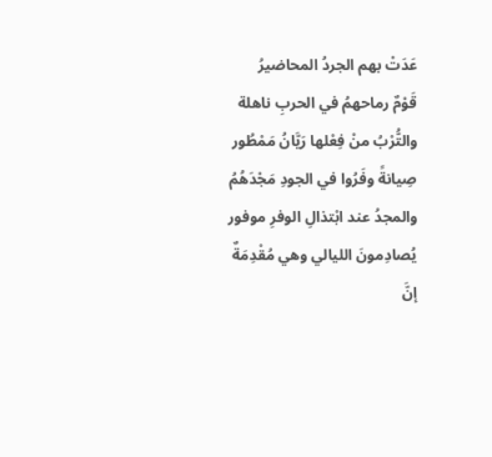عَدَتْ بهم الجردُ المحاضيرُ
قَوْمٌ رماحهمُ في الحربِ ناهلة
والتُّرْبُ منْ فِعْلها رَيَّانُ مَمْطُور
صِيانةً وفَرُوا في الجودِ مَجْدَهُمُ
والمجدُ عند ابْتذالِ الوفرِ موفور
يُصادِمونَ الليالي وهي مُقْدِمَةٌ
إنَّ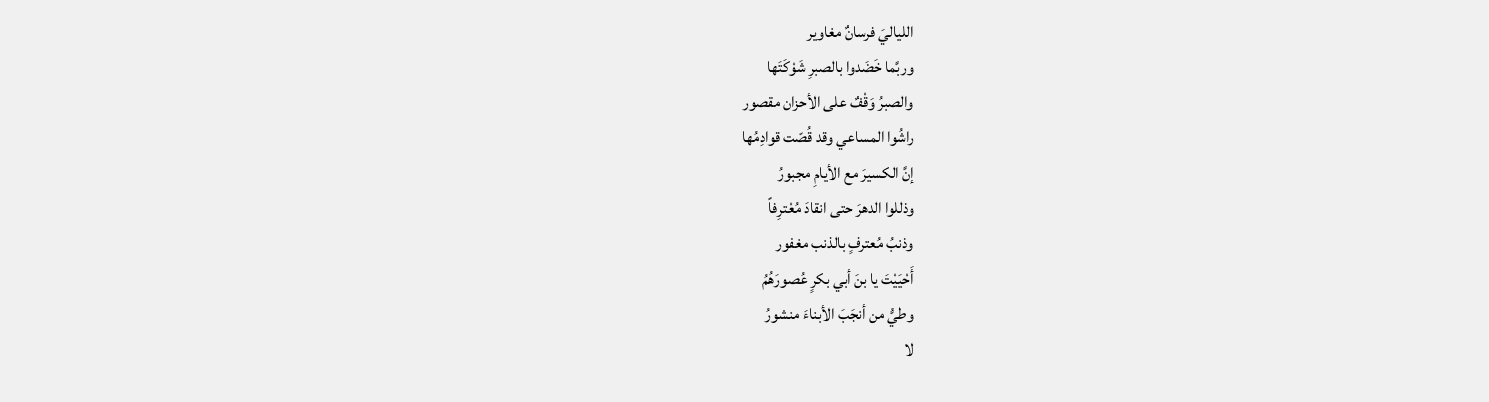اللياليَ فرسانٌ مغاوير
وربَّما خَضَدوا بالصبرِ شَوْكَتَها
والصبرُ وَقْفٌ على الأحزان مقصور
راشُوا المساعي وقد قُصّت قوادِمُها
إنَّ الكسيرَ مع الأيامِ مجبورُ
وذللوا الدهرَ حتى انقادَ مُعْترِفاً
وذنبُ مُعترفٍ بالذنب مغفور
أَحْيَيْتَ يا بنَ أبي بكرٍ عُصورَهُمُ
وطيُّ من أنجَبَ الأبناءَ منشورُ
لا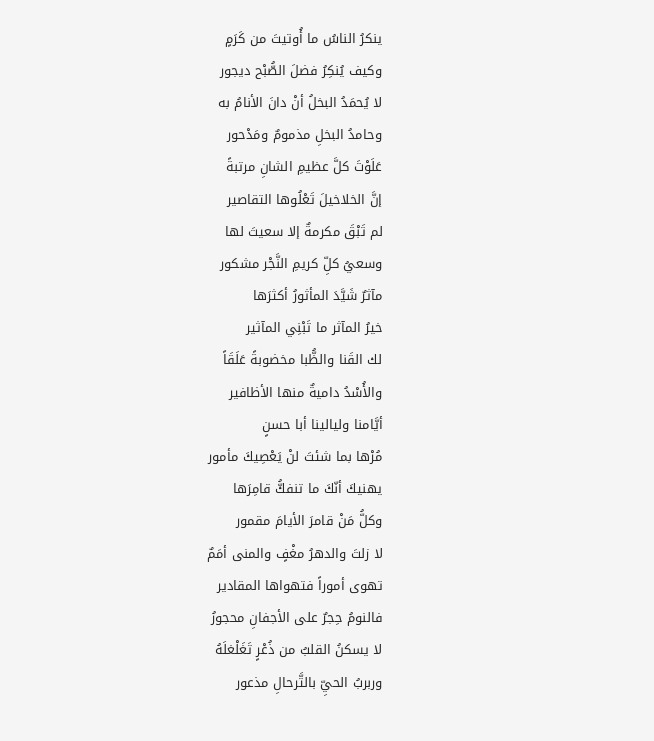ينكرُ الناسُ ما أُوتيتَ من كَرَمٍ
وكيف يُنكِرُ فضلَ الصُّبْح ديجور
لا يُحمَدُ البخلُ أنْ دانَ الأنامُ به
وحامدُ البخلِ مذمومٌ ومَدْحور
عَلَوْتَ كلَّ عظيمِ الشانِ مرتبةً
إنَّ الخلاخيلَ تَعْلُوها التقاصير
لم تَبْقَ مكرمةٌ إلا سعيتَ لها
وسعيُ كلِّ كريمِ النَّجْر مشكور
مآثرٌ شَيَّدَ المأثورُ أكثرَها
خيرُ المآثر ما تَبْنِي المآثير
لك القَنا والظُّبا مخضوبةً عَلَقَاً
والأُسْدُ داميةٌ منها الأظافير
أيَّامنا وليالينا أبا حسنٍ
مُرْها بما شئتَ لنْ يَعْصِيكَ مأمور
يهنيكَ أنّكَ ما تنفكُّ قامِرَها
وكلُّ مَنْ قامرَ الأيامَ مقمور
لا زلتَ والدهرُ مغْفٍ والمنى أمَمٌ
تهوى أموراً فتهواها المقادير
فالنومُ حِجرٌ على الأجفانِ محجورُ
لا يسكنُ القلبُ من ذُعْرٍ تَغَلْغلَهُ
وربربُ الحيِّ بالتَّرحالِ مذعور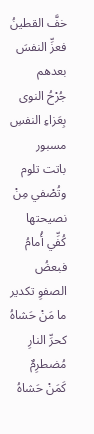خفَّ القطينُ فعزِّ النفسَ بعدهم
جُرْحُ النوى بِعَزاءِ النفسِ مسبور
باتت تلوم وتُصْفي مِنْ نصيحتها
كُفِّي أُمامُ فبعضُ الصفوِ تكدير
ما مَنْ حَشاهُ كحرِّ النارِ مُضطرِمٌ
كَمَنْ حَشاهُ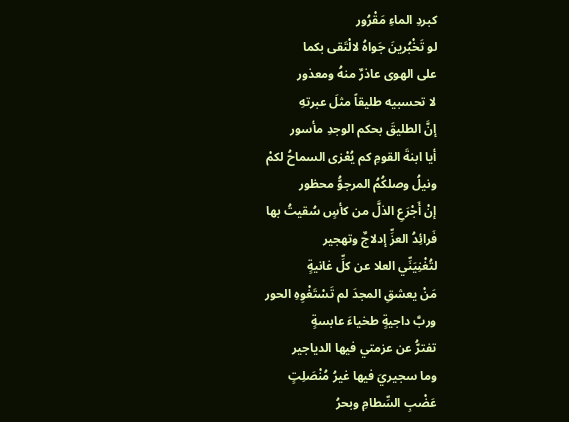كبردِ الماءِ مَقْرُور
لو تَخْبُرينَ جَواهُ لالْتَقى بكما
على الهوى عاذرٌ منهُ ومعذور
لا تحسبيه طليقاً مثلَ عبرتهِ
إنَّ الطليقَ بحكم الوجدِ مأسور
أيا ابنةَ القومِ كم يُعْزى السماحُ لكمْ
ونيلُ وصلكُمُ المرجوُّ محظور
إنْ أَجْرَعِ الذلَّ من كأسٍ سُقيتُ بها
فَرائِدُ العزِّ إدلاجٌ وتهجير
لتُغْنِيَنِّي العلا عن كلِّ غانيةٍ
مَنْ يعشقِ المجدَ لم تَسْتَغْوِهِ الحور
وربَّ داجيةٍ طخياءَ عابسةٍ
تفترُّ عن عزمتي فيها الدياجير
وما سجيريَ فيها غيرُ مُنْصَلِتٍ
عَضْبِ السِّطامِ وبحرُ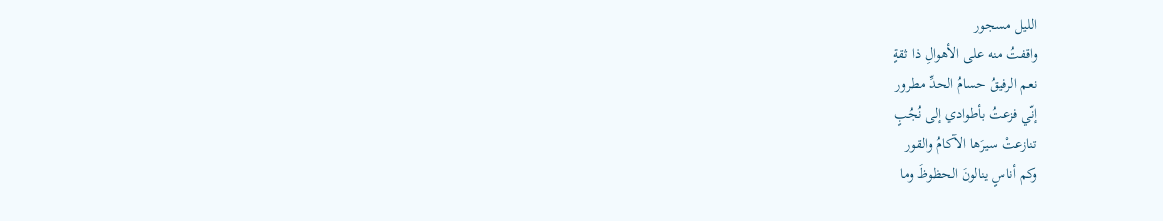الليل مسجور
واقفتُ منه على الأهوالِ ذا ثقةٍ
نعم الرفيقُ حسامُ الحدِّ مطرور
إنّي فزعتُ بأطوادي إلى نُجُبٍ
تنازعتْ سيرَها الآكامُ والقور
وكم أناسٍ ينالونَ الحظوظَ وما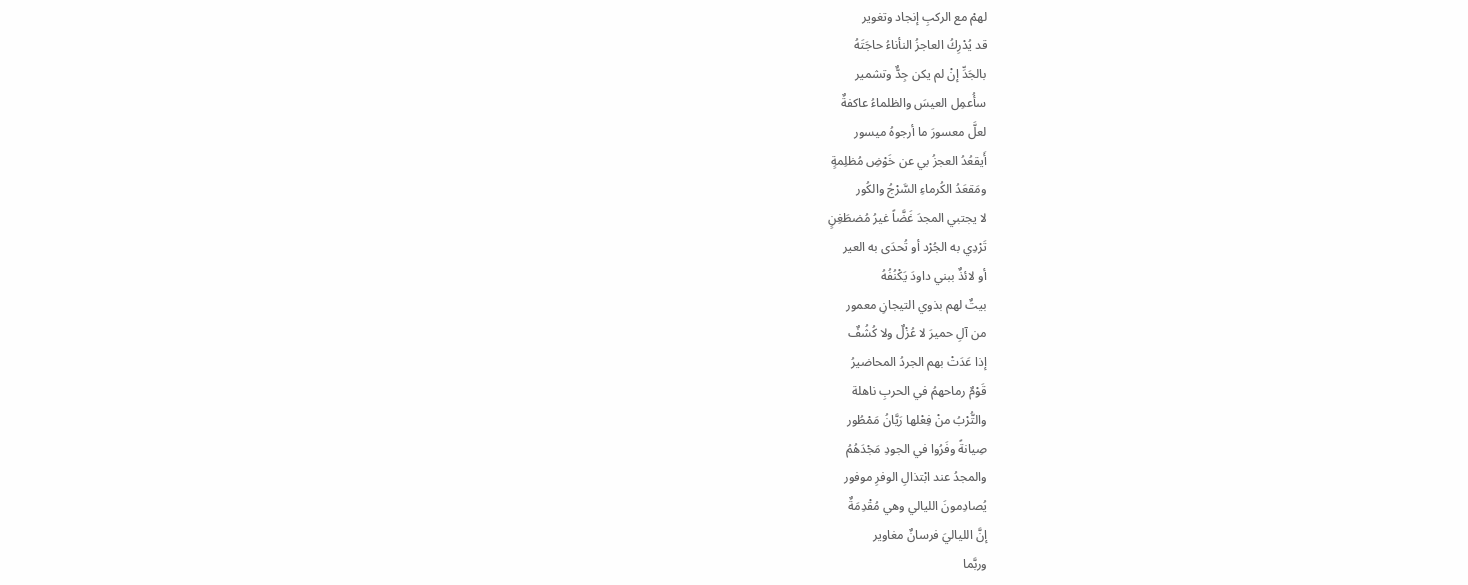لهمْ مع الركبِ إنجاد وتغوير
قد يُدْرِكُ العاجزُ النأناءُ حاجَتَهُ
بالجَدِّ إنْ لم يكن جِدٌّ وتشمير
سأُعمِل العيسَ والظلماءُ عاكفةٌ
لعلَّ معسورَ ما أرجوهُ ميسور
أَيقعُدُ العجزُ بي عن خَوْضِ مُظلِمةٍ
ومَقعَدُ الكُرماءِ السَّرْجُ والكُور
لا يجتبي المجدَ غَضَّاً غيرُ مُضطَغِنٍ
تَرْدِي به الجُرْد أو تُحدَى به العير
أو لائذٌ ببني داودَ يَكْنُفُهُ
بيتٌ لهم بذوي التيجانِ معمور
من آلِ حميرَ لا عُزْلٌ ولا كُشُفٌ
إذا عَدَتْ بهم الجردُ المحاضيرُ
قَوْمٌ رماحهمُ في الحربِ ناهلة
والتُّرْبُ منْ فِعْلها رَيَّانُ مَمْطُور
صِيانةً وفَرُوا في الجودِ مَجْدَهُمُ
والمجدُ عند ابْتذالِ الوفرِ موفور
يُصادِمونَ الليالي وهي مُقْدِمَةٌ
إنَّ اللياليَ فرسانٌ مغاوير
وربَّما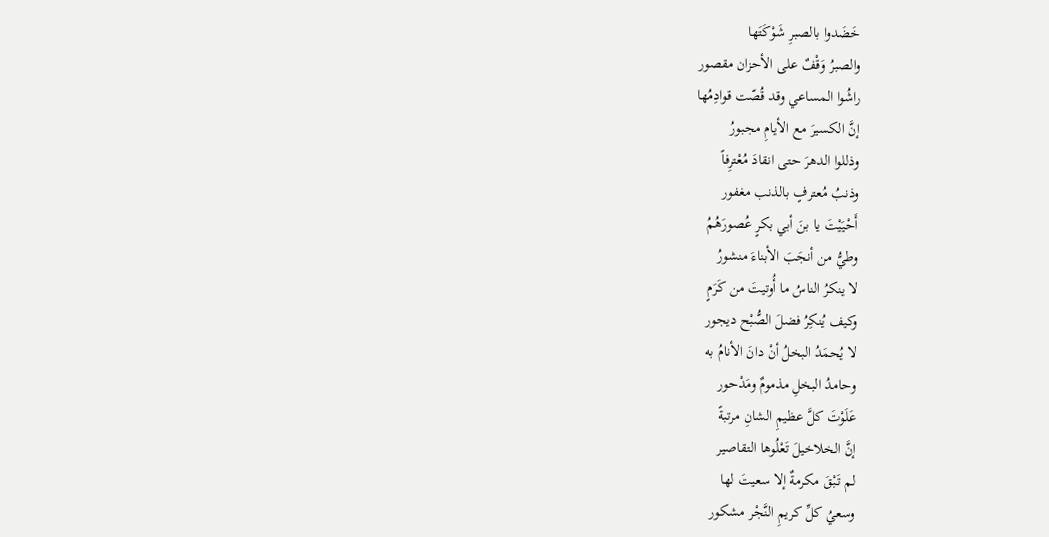خَضَدوا بالصبرِ شَوْكَتَها
والصبرُ وَقْفٌ على الأحزان مقصور
راشُوا المساعي وقد قُصّت قوادِمُها
إنَّ الكسيرَ مع الأيامِ مجبورُ
وذللوا الدهرَ حتى انقادَ مُعْترِفاً
وذنبُ مُعترفٍ بالذنب مغفور
أَحْيَيْتَ يا بنَ أبي بكرٍ عُصورَهُمُ
وطيُّ من أنجَبَ الأبناءَ منشورُ
لا ينكرُ الناسُ ما أُوتيتَ من كَرَمٍ
وكيف يُنكِرُ فضلَ الصُّبْح ديجور
لا يُحمَدُ البخلُ أنْ دانَ الأنامُ به
وحامدُ البخلِ مذمومٌ ومَدْحور
عَلَوْتَ كلَّ عظيمِ الشانِ مرتبةً
إنَّ الخلاخيلَ تَعْلُوها التقاصير
لم تَبْقَ مكرمةٌ إلا سعيتَ لها
وسعيُ كلِّ كريمِ النَّجْر مشكور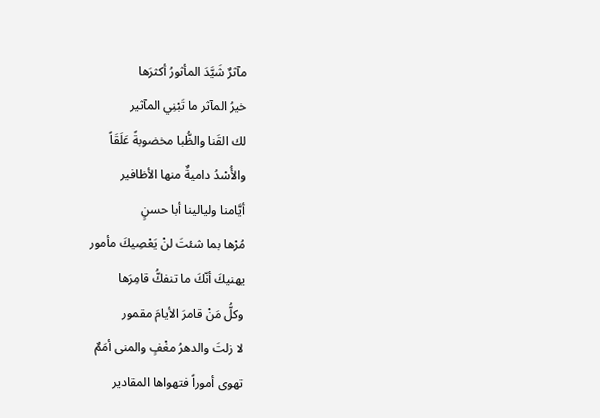مآثرٌ شَيَّدَ المأثورُ أكثرَها
خيرُ المآثر ما تَبْنِي المآثير
لك القَنا والظُّبا مخضوبةً عَلَقَاً
والأُسْدُ داميةٌ منها الأظافير
أيَّامنا وليالينا أبا حسنٍ
مُرْها بما شئتَ لنْ يَعْصِيكَ مأمور
يهنيكَ أنّكَ ما تنفكُّ قامِرَها
وكلُّ مَنْ قامرَ الأيامَ مقمور
لا زلتَ والدهرُ مغْفٍ والمنى أمَمٌ
تهوى أموراً فتهواها المقادير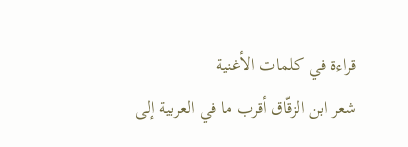قراءة في كلمات الأغنية
شعر ابن الزقّاق أقرب ما في العربية إلى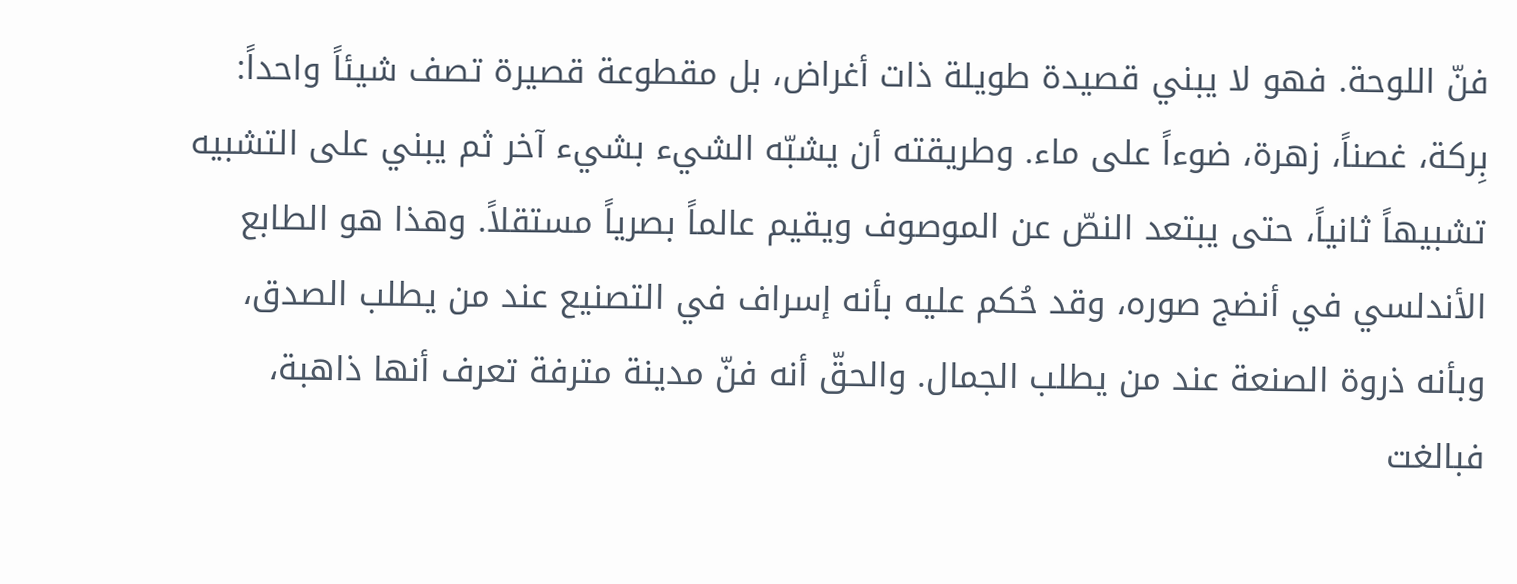فنّ اللوحة. فهو لا يبني قصيدة طويلة ذات أغراض، بل مقطوعة قصيرة تصف شيئاً واحداً: بِركة، غصناً، زهرة، ضوءاً على ماء. وطريقته أن يشبّه الشيء بشيء آخر ثم يبني على التشبيه تشبيهاً ثانياً، حتى يبتعد النصّ عن الموصوف ويقيم عالماً بصرياً مستقلاً. وهذا هو الطابع الأندلسي في أنضج صوره، وقد حُكم عليه بأنه إسراف في التصنيع عند من يطلب الصدق، وبأنه ذروة الصنعة عند من يطلب الجمال. والحقّ أنه فنّ مدينة مترفة تعرف أنها ذاهبة، فبالغت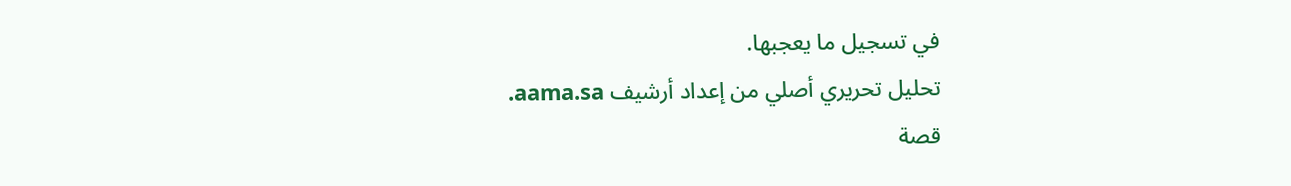في تسجيل ما يعجبها.
تحليل تحريري أصلي من إعداد أرشيف aama.sa.
قصة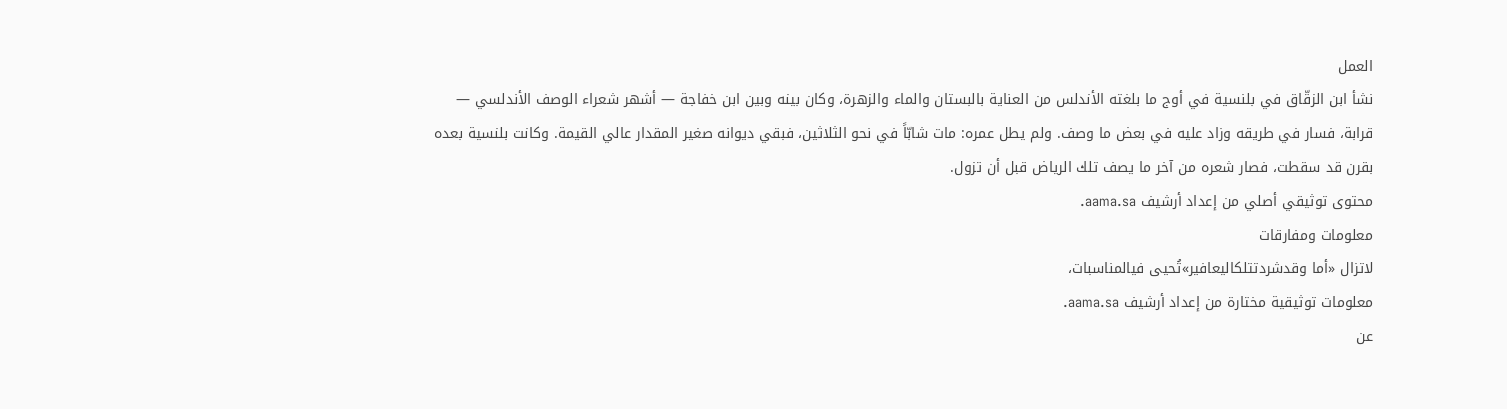العمل
نشأ ابن الزقّاق في بلنسية في أوج ما بلغته الأندلس من العناية بالبستان والماء والزهرة، وكان بينه وبين ابن خفاجة — أشهر شعراء الوصف الأندلسي — قرابة، فسار في طريقه وزاد عليه في بعض ما وصف. ولم يطل عمره: مات شابّاً في نحو الثلاثين، فبقي ديوانه صغير المقدار عالي القيمة. وكانت بلنسية بعده بقرن قد سقطت، فصار شعره من آخر ما يصف تلك الرياض قبل أن تزول.
محتوى توثيقي أصلي من إعداد أرشيف aama.sa.
معلومات ومفارقات
لاتزال «أما وقدشردتتلكاليعافير»تُحيى فيالمناسبات،
معلومات توثيقية مختارة من إعداد أرشيف aama.sa.
عن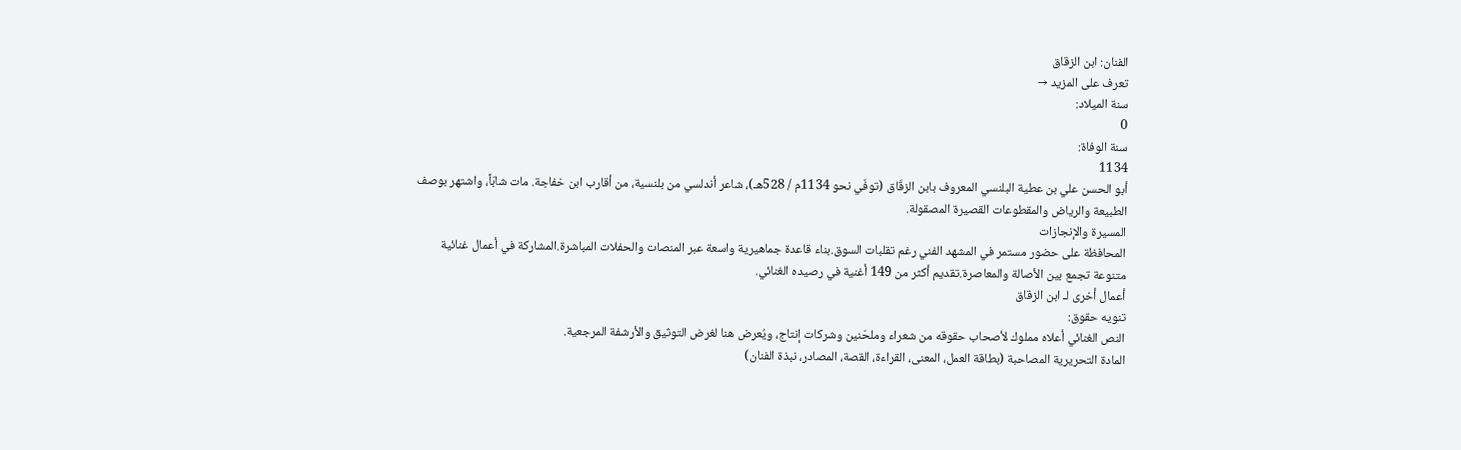الفنان: ابن الزقاق
تعرف على المزيد →
سنة الميلاد:
0
سنة الوفاة:
1134
أبو الحسن علي بن عطية البلنسي المعروف بابن الزقّاق (توفّي نحو 1134م / 528هـ)، شاعر أندلسي من بلنسية، من أقارب ابن خفاجة. مات شابّاً، واشتهر بوصف الطبيعة والرياض والمقطوعات القصيرة المصقولة.
المسيرة والإنجازات
المحافظة على حضور مستمر في المشهد الفني رغم تقلبات السوق.بناء قاعدة جماهيرية واسعة عبر المنصات والحفلات المباشرة.المشاركة في أعمال غنائية متنوعة تجمع بين الأصالة والمعاصرة.تقديم أكثر من 149 أغنية في رصيده الغنائي.
أعمال أخرى لـ ابن الزقاق
تنويه حقوق:
النص الغنائي أعلاه مملوك لأصحاب حقوقه من شعراء وملحّنين وشركات إنتاج، ويُعرض هنا لغرض التوثيق والأرشفة المرجعية.
المادة التحريرية المصاحبة (بطاقة العمل، المعنى، القراءة، القصة، المصادر، نبذة الفنان)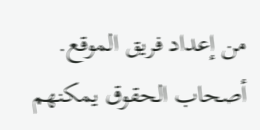من إعداد فريق الموقع.
أصحاب الحقوق يمكنهم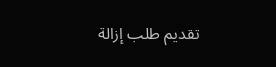تقديم طلب إزالة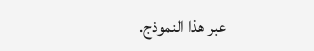عبر هذا النموذج.